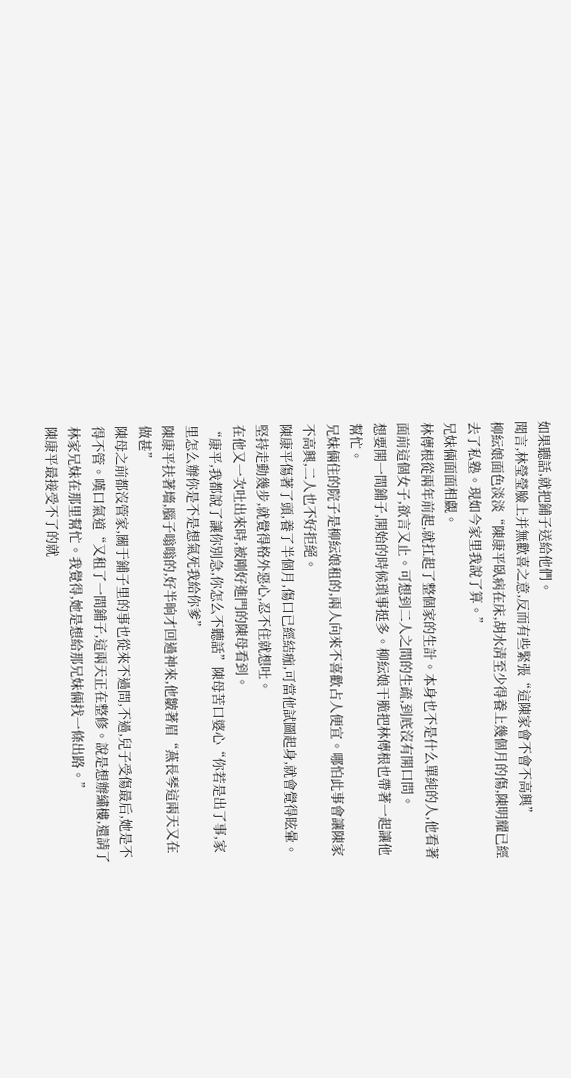如果聽話,就把鋪子送給他們。
聞言,林瑩瑩臉上并無歡喜之意,反而有些緊張“這陳家會不會不高興”
柳紜娘面色淡淡“陳康平臥病在床,胡水清至少得養上幾個月的傷,陳明耀已經去了私塾。現如今家里我說了算。”
兄妹倆面面相覷。
林傳根從兩年前起,就扛起了整個家的生計。本身也不是什么單純的人,他看著面前這個女子,欲言又止。可想到二人之間的生疏,到底沒有開口問。
想要開一間鋪子,開始的時候瑣事挺多。柳紜娘干脆把林傳根也帶著一起讓他幫忙。
兄妹倆住的院子是柳紜娘租的,兩人向來不喜歡占人便宜。哪怕此事會讓陳家不高興,二人也不好拒絕。
陳康平傷著了頭,養了半個月,傷口已經結痂,可當他試圖起身,就會覺得眩暈。堅持走動幾步,就覺得格外惡心,忍不住就想吐。
在他又一次吐出來時,被剛好進門的陳母看到。
“康平,我都說了讓你別急,你怎么不聽話”陳母苦口婆心“你若是出了事,家里怎么辦你是不是想氣死我給你爹”
陳康平扶著墻,腦子嗡嗡的,好半晌才回過神來,他皺著眉“燕長琴這兩天又在做甚”
陳母之前都沒管家,關于鋪子里的事也從來不過問,不過,兒子受傷最后,她是不得不管。嘆口氣道“又租了一間鋪子,這兩天正在整修。說是想辦繡樓,還請了林家兄妹在那里幫忙。我覺得,她是想給那兄妹倆找一條出路。”
陳康平最接受不了的就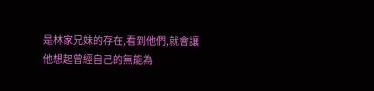是林家兄妹的存在,看到他們,就會讓他想起曾經自己的無能為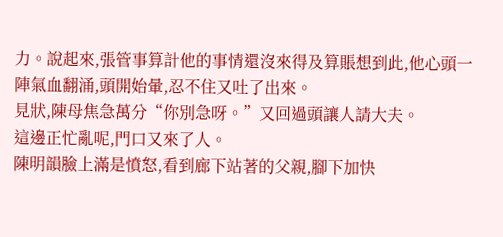力。說起來,張管事算計他的事情還沒來得及算賬想到此,他心頭一陣氣血翻涌,頭開始暈,忍不住又吐了出來。
見狀,陳母焦急萬分“你別急呀。”又回過頭讓人請大夫。
這邊正忙亂呢,門口又來了人。
陳明韻臉上滿是憤怒,看到廊下站著的父親,腳下加快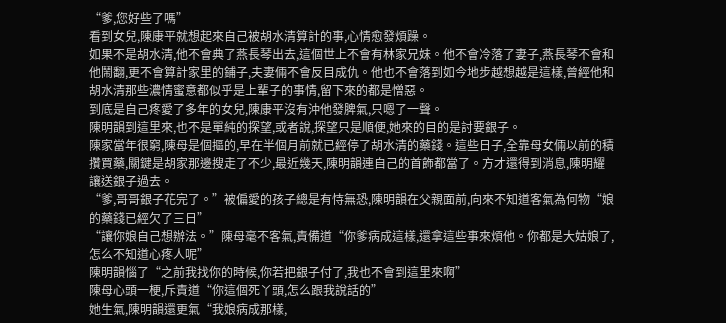“爹,您好些了嗎”
看到女兒,陳康平就想起來自己被胡水清算計的事,心情愈發煩躁。
如果不是胡水清,他不會典了燕長琴出去,這個世上不會有林家兄妹。他不會冷落了妻子,燕長琴不會和他鬧翻,更不會算計家里的鋪子,夫妻倆不會反目成仇。他也不會落到如今地步越想越是這樣,曾經他和胡水清那些濃情蜜意都似乎是上輩子的事情,留下來的都是憎惡。
到底是自己疼愛了多年的女兒,陳康平沒有沖他發脾氣,只嗯了一聲。
陳明韻到這里來,也不是單純的探望,或者說,探望只是順便,她來的目的是討要銀子。
陳家當年很窮,陳母是個摳的,早在半個月前就已經停了胡水清的藥錢。這些日子,全靠母女倆以前的積攢買藥,關鍵是胡家那邊搜走了不少,最近幾天,陳明韻連自己的首飾都當了。方才還得到消息,陳明耀讓送銀子過去。
“爹,哥哥銀子花完了。”被偏愛的孩子總是有恃無恐,陳明韻在父親面前,向來不知道客氣為何物“娘的藥錢已經欠了三日”
“讓你娘自己想辦法。”陳母毫不客氣,責備道“你爹病成這樣,還拿這些事來煩他。你都是大姑娘了,怎么不知道心疼人呢”
陳明韻惱了“之前我找你的時候,你若把銀子付了,我也不會到這里來啊”
陳母心頭一梗,斥責道“你這個死丫頭,怎么跟我說話的”
她生氣,陳明韻還更氣“我娘病成那樣,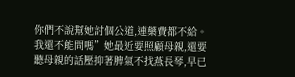你們不說幫她討個公道,連藥費都不給。我還不能問嗎”她最近要照顧母親,還要聽母親的話壓抑著脾氣不找燕長琴,早已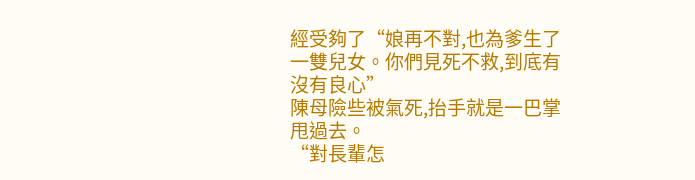經受夠了“娘再不對,也為爹生了一雙兒女。你們見死不救,到底有沒有良心”
陳母險些被氣死,抬手就是一巴掌甩過去。
“對長輩怎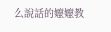么說話的嬤嬤教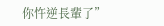你忤逆長輩了”